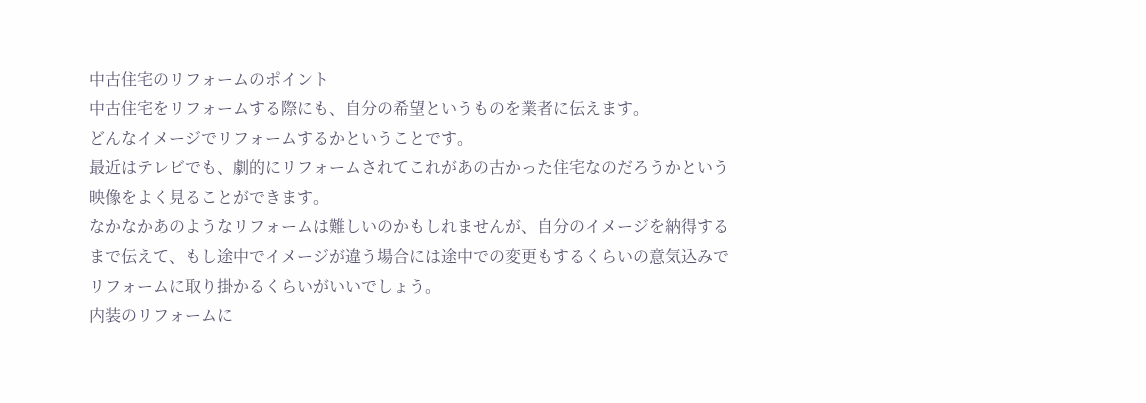中古住宅のリフォームのポイント
中古住宅をリフォームする際にも、自分の希望というものを業者に伝えます。
どんなイメージでリフォームするかということです。
最近はテレビでも、劇的にリフォームされてこれがあの古かった住宅なのだろうかという映像をよく見ることができます。
なかなかあのようなリフォームは難しいのかもしれませんが、自分のイメージを納得するまで伝えて、もし途中でイメージが違う場合には途中での変更もするくらいの意気込みでリフォームに取り掛かるくらいがいいでしょう。
内装のリフォームに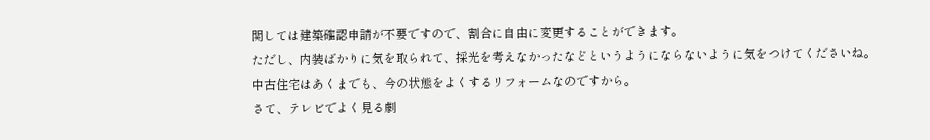関しては建築確認申請が不要ですので、割合に自由に変更することができます。
ただし、内装ばかりに気を取られて、採光を考えなかったなどというようにならないように気をつけてくださいね。
中古住宅はあくまでも、今の状態をよくするリフォームなのですから。
さて、テレビでよく見る劇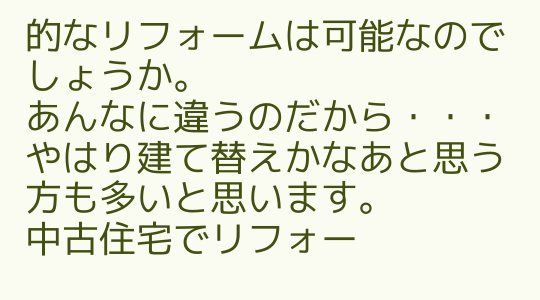的なリフォームは可能なのでしょうか。
あんなに違うのだから・・・やはり建て替えかなあと思う方も多いと思います。
中古住宅でリフォー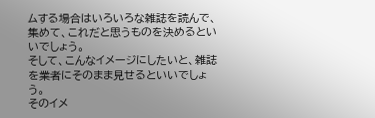ムする場合はいろいろな雑誌を読んで、集めて、これだと思うものを決めるといいでしょう。
そして、こんなイメージにしたいと、雑誌を業者にそのまま見せるといいでしょう。
そのイメ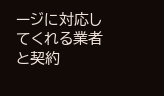ージに対応してくれる業者と契約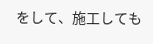をして、施工しても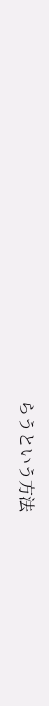らうという方法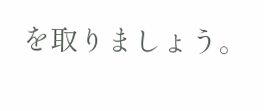を取りましょう。